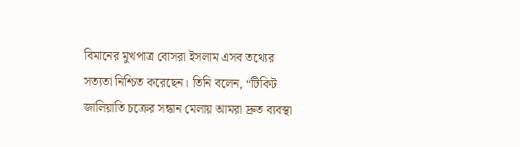বিমানের মুখপাত্র বোসরা ইসলাম এসব তথ্যের সত্যতা নিশ্চিত করেছেন। তিনি বলেন, “টিকিট জালিয়াতি চক্রের সন্ধান মেলায় আমরা দ্রুত ব্যবস্থা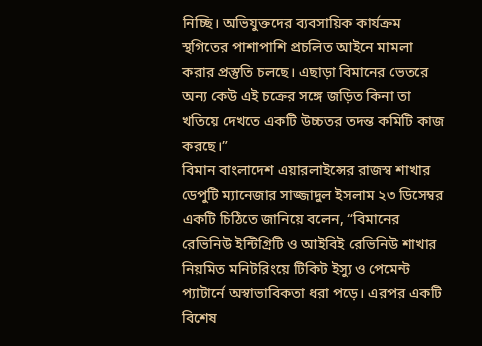নিচ্ছি। অভিযুক্তদের ব্যবসায়িক কার্যক্রম স্থগিতের পাশাপাশি প্রচলিত আইনে মামলা করার প্রস্তুতি চলছে। এছাড়া বিমানের ভেতরে অন্য কেউ এই চক্রের সঙ্গে জড়িত কিনা তা খতিয়ে দেখতে একটি উচ্চতর তদন্ত কমিটি কাজ করছে।”
বিমান বাংলাদেশ এয়ারলাইন্সের রাজস্ব শাখার ডেপুটি ম্যানেজার সাজ্জাদুল ইসলাম ২৩ ডিসেম্বর একটি চিঠিতে জানিয়ে বলেন, “বিমানের রেভিনিউ ইন্টিগ্রিটি ও আইবিই রেভিনিউ শাখার নিয়মিত মনিটরিংয়ে টিকিট ইস্যু ও পেমেন্ট প্যাটার্নে অস্বাভাবিকতা ধরা পড়ে। এরপর একটি বিশেষ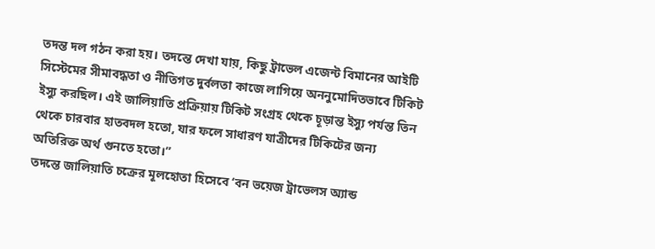তদন্ত দল গঠন করা হয়। তদন্তে দেখা যায়, কিছু ট্রাভেল এজেন্ট বিমানের আইটি সিস্টেমের সীমাবদ্ধতা ও নীতিগত দুর্বলতা কাজে লাগিয়ে অননুমোদিতভাবে টিকিট ইস্যু করছিল। এই জালিয়াতি প্রক্রিয়ায় টিকিট সংগ্রহ থেকে চূড়ান্ত ইস্যু পর্যন্ত তিন থেকে চারবার হাতবদল হতো, যার ফলে সাধারণ যাত্রীদের টিকিটের জন্য অতিরিক্ত অর্থ গুনতে হতো।”
তদন্তে জালিয়াতি চক্রের মূলহোতা হিসেবে ‘বন ভয়েজ ট্রাভেলস অ্যান্ড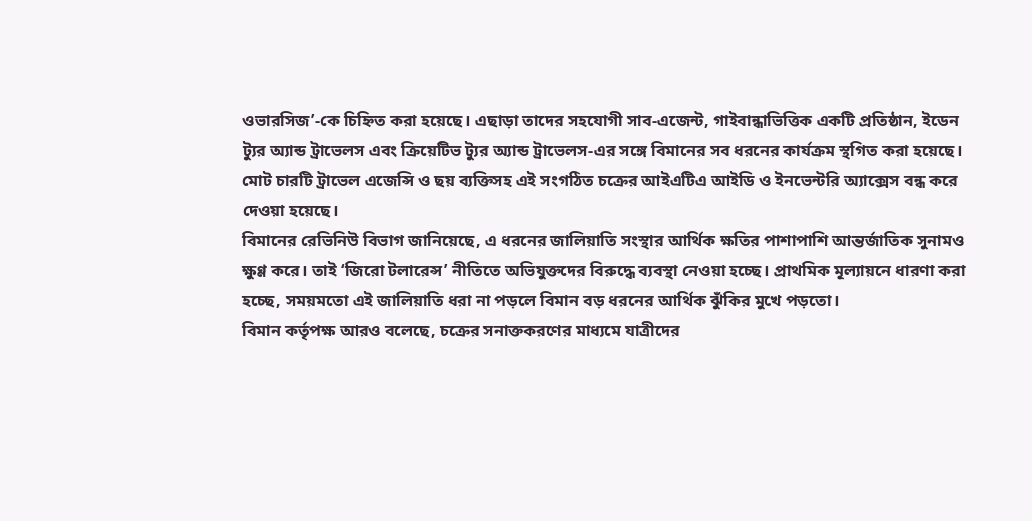ওভারসিজ’-কে চিহ্নিত করা হয়েছে। এছাড়া তাদের সহযোগী সাব-এজেন্ট, গাইবান্ধাভিত্তিক একটি প্রতিষ্ঠান, ইডেন ট্যুর অ্যান্ড ট্রাভেলস এবং ক্রিয়েটিভ ট্যুর অ্যান্ড ট্রাভেলস-এর সঙ্গে বিমানের সব ধরনের কার্যক্রম স্থগিত করা হয়েছে। মোট চারটি ট্রাভেল এজেন্সি ও ছয় ব্যক্তিসহ এই সংগঠিত চক্রের আইএটিএ আইডি ও ইনভেন্টরি অ্যাক্সেস বন্ধ করে দেওয়া হয়েছে।
বিমানের রেভিনিউ বিভাগ জানিয়েছে, এ ধরনের জালিয়াতি সংস্থার আর্থিক ক্ষতির পাশাপাশি আন্তর্জাতিক সুনামও ক্ষুণ্ণ করে। তাই ‘জিরো টলারেন্স’ নীতিতে অভিযুক্তদের বিরুদ্ধে ব্যবস্থা নেওয়া হচ্ছে। প্রাথমিক মূল্যায়নে ধারণা করা হচ্ছে, সময়মতো এই জালিয়াতি ধরা না পড়লে বিমান বড় ধরনের আর্থিক ঝুঁকির মুখে পড়তো।
বিমান কর্তৃপক্ষ আরও বলেছে, চক্রের সনাক্তকরণের মাধ্যমে যাত্রীদের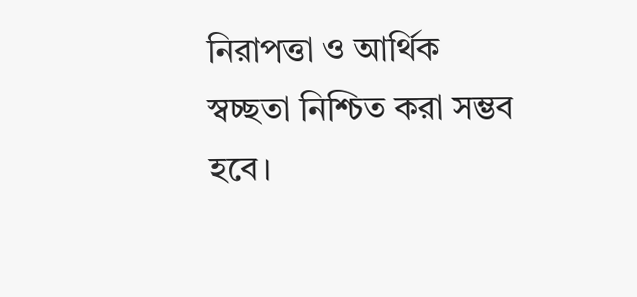নিরাপত্তা ও আর্থিক স্বচ্ছতা নিশ্চিত করা সম্ভব হবে।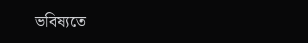ভবিষ্যতে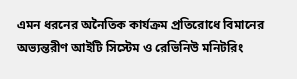এমন ধরনের অনৈতিক কার্যক্রম প্রতিরোধে বিমানের অভ্যন্তরীণ আইটি সিস্টেম ও রেভিনিউ মনিটরিং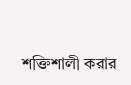শক্তিশালী করার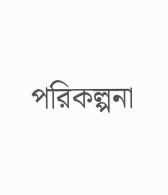পরিকল্পনা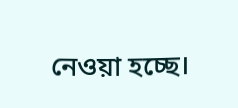নেওয়া হচ্ছে।